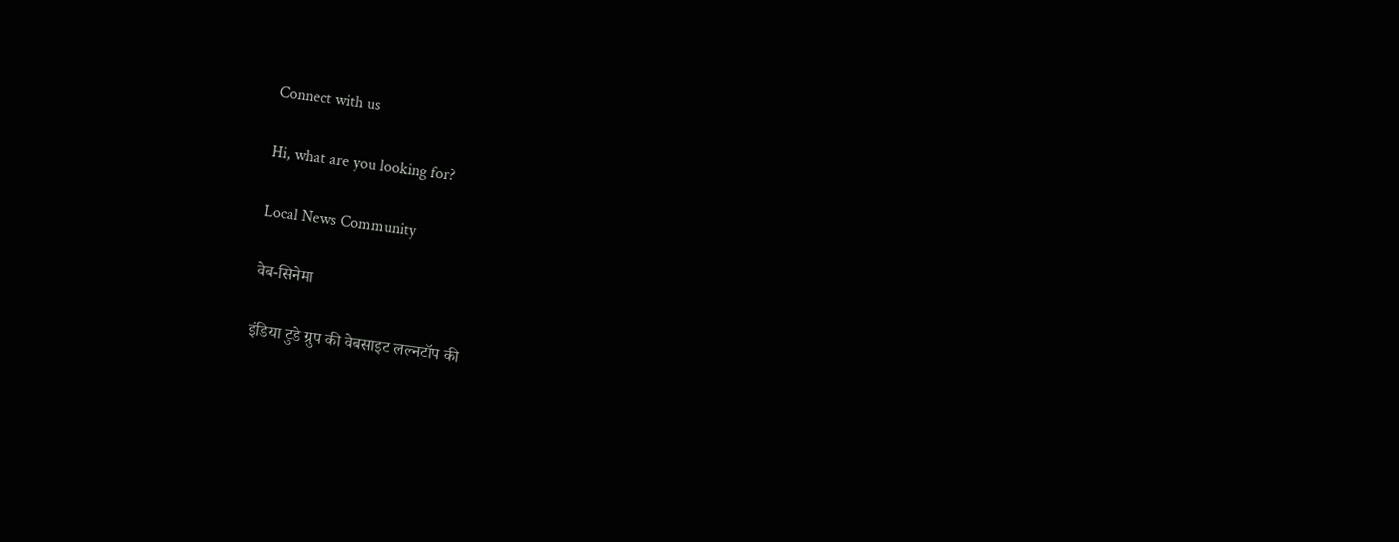Connect with us

Hi, what are you looking for?

Local News Community

वेब-सिनेमा

इंडिया टुडे ग्रुप की वेबसाइट लल्नटॉप की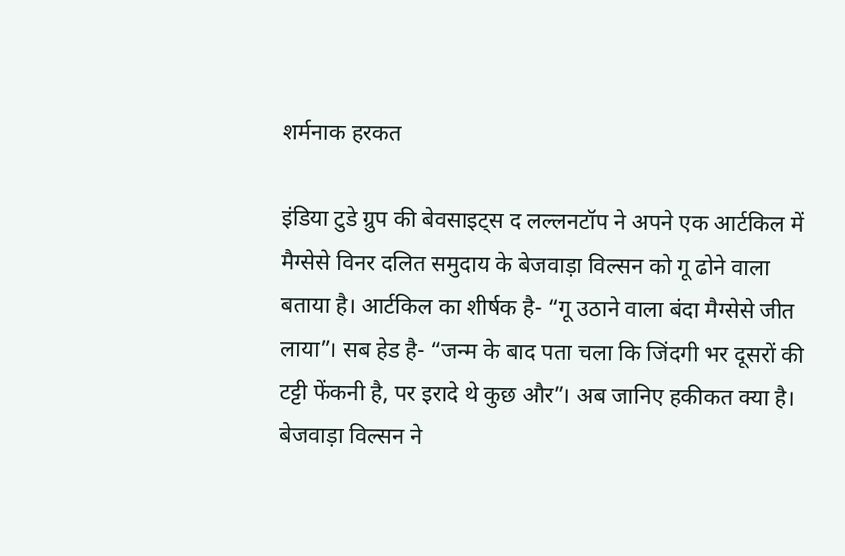शर्मनाक हरकत

इंडिया टुडे ग्रुप की बेवसाइट्स द लल्लनटॉप ने अपने एक आर्टकिल में मैग्सेसे विनर दलित समुदाय के बेजवाड़ा विल्सन को गू ढोने वाला बताया है। आर्टकिल का शीर्षक है- “गू उठाने वाला बंदा मैग्सेसे जीत लाया”। सब हेड है- “जन्म के बाद पता चला कि जिंदगी भर दूसरों की टट्टी फेंकनी है, पर इरादे थे कुछ और”। अब जानिए हकीकत क्या है। बेजवाड़ा विल्सन ने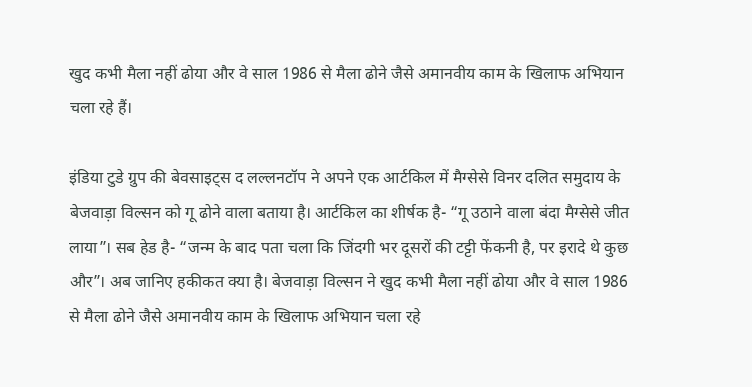खुद कभी मैला नहीं ढोया और वे साल 1986 से मैला ढोने जैसे अमानवीय काम के खिलाफ अभियान चला रहे हैं।

इंडिया टुडे ग्रुप की बेवसाइट्स द लल्लनटॉप ने अपने एक आर्टकिल में मैग्सेसे विनर दलित समुदाय के बेजवाड़ा विल्सन को गू ढोने वाला बताया है। आर्टकिल का शीर्षक है- “गू उठाने वाला बंदा मैग्सेसे जीत लाया”। सब हेड है- “जन्म के बाद पता चला कि जिंदगी भर दूसरों की टट्टी फेंकनी है, पर इरादे थे कुछ और”। अब जानिए हकीकत क्या है। बेजवाड़ा विल्सन ने खुद कभी मैला नहीं ढोया और वे साल 1986 से मैला ढोने जैसे अमानवीय काम के खिलाफ अभियान चला रहे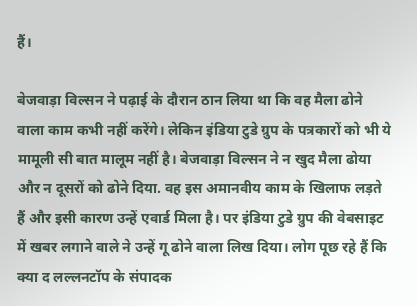हैं।

बेजवाड़ा विल्सन ने पढ़ाई के दौरान ठान लिया था कि वह मैला ढोने वाला काम कभी नहीं करेंगे। लेकिन इंडिया टुडे ग्रुप के पत्रकारों को भी ये मामूली सी बात मालूम नहीं है। बेजवाड़ा विल्सन ने न खुद मैला ढोया और न दूसरों को ढोने दिया. वह इस अमानवीय काम के खिलाफ लड़ते हैं और इसी कारण उन्हें एवार्ड मिला है। पर इंडिया टुडे ग्रुप की वेबसाइट में खबर लगाने वाले ने उन्हें गू ढोने वाला लिख दिया। लोग पूछ रहे हैं कि क्या द लल्लनटॉप के संपादक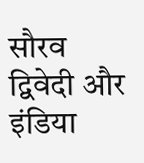सौरव द्विवेदी और इंडिया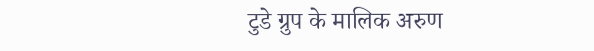टुडे ग्रुप के मालिक अरुण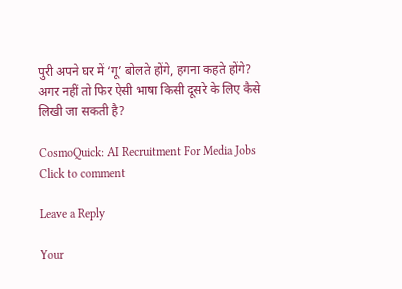पुरी अपने घर में ‘गू’ बोलते होंगे, हगना कहते होंगे? अगर नहीं तो फिर ऐसी भाषा किसी दूसरे के लिए कैसे लिखी जा सकती है?

CosmoQuick: AI Recruitment For Media Jobs
Click to comment

Leave a Reply

Your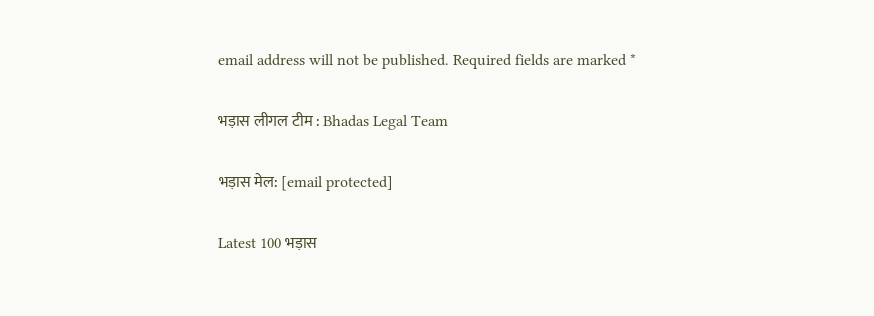email address will not be published. Required fields are marked *

भड़ास लीगल टीम : Bhadas Legal Team

भड़ास मेल: [email protected]

Latest 100 भड़ास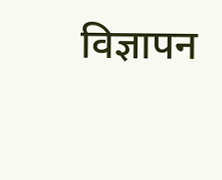विज्ञापन